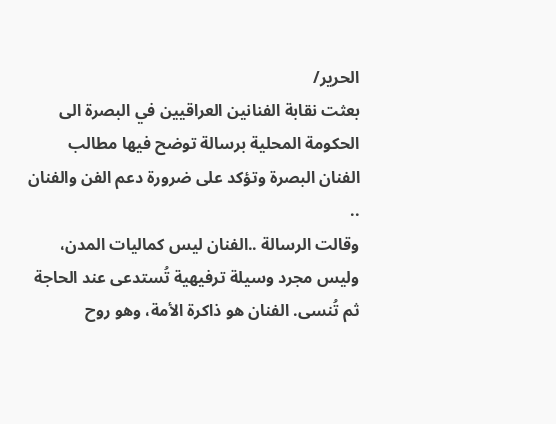الحرير/
بعثت نقابة الفنانين العراقيين في البصرة الى الحكومة المحلية برسالة توضح فيها مطالب الفنان البصرة وتؤكد على ضرورة دعم الفن والفنان ..
وقالت الرسالة ..الفنان ليس كماليات المدن، وليس مجرد وسيلة ترفيهية تُستدعى عند الحاجة ثم تُنسى. الفنان هو ذاكرة الأمة، وهو روح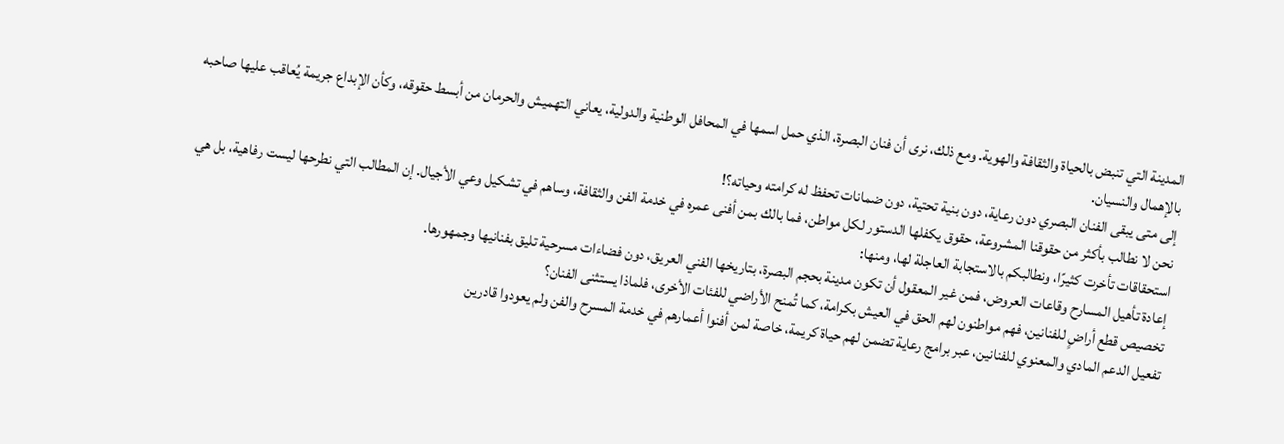المدينة التي تنبض بالحياة والثقافة والهوية. ومع ذلك، نرى أن فنان البصرة، الذي حمل اسمها في المحافل الوطنية والدولية، يعاني التهميش والحرمان من أبسط حقوقه، وكأن الإبداع جريمة يُعاقب عليها صاحبه بالإهمال والنسيان.
إلى متى يبقى الفنان البصري دون رعاية، دون بنية تحتية، دون ضمانات تحفظ له كرامته وحياته؟!
نحن لا نطالب بأكثر من حقوقنا المشروعة، حقوق يكفلها الدستور لكل مواطن، فما بالك بمن أفنى عمره في خدمة الفن والثقافة، وساهم في تشكيل وعي الأجيال. إن المطالب التي نطرحها ليست رفاهية، بل هي استحقاقات تأخرت كثيرًا، ونطالبكم بالاستجابة العاجلة لها، ومنها:
إعادة تأهيل المسارح وقاعات العروض، فمن غير المعقول أن تكون مدينة بحجم البصرة، بتاريخها الفني العريق، دون فضاءات مسرحية تليق بفنانيها وجمهورها.
تخصيص قطع أراضٍ للفنانين، فهم مواطنون لهم الحق في العيش بكرامة، كما تُمنح الأراضي للفئات الأخرى، فلماذا يستثنى الفنان؟
تفعيل الدعم المادي والمعنوي للفنانين، عبر برامج رعاية تضمن لهم حياة كريمة، خاصة لمن أفنوا أعمارهم في خدمة المسرح والفن ولم يعودوا قادرين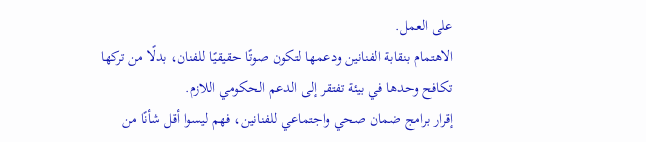على العمل.
الاهتمام بنقابة الفنانين ودعمها لتكون صوتًا حقيقيًا للفنان، بدلًا من تركها تكافح وحدها في بيئة تفتقر إلى الدعم الحكومي اللازم.
إقرار برامج ضمان صحي واجتماعي للفنانين، فهم ليسوا أقل شأنًا من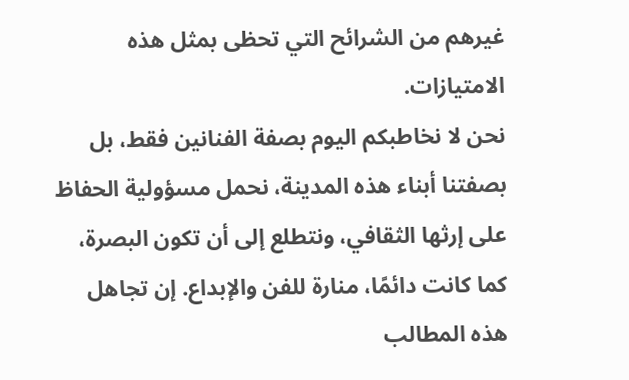غيرهم من الشرائح التي تحظى بمثل هذه الامتيازات.
نحن لا نخاطبكم اليوم بصفة الفنانين فقط، بل بصفتنا أبناء هذه المدينة، نحمل مسؤولية الحفاظ على إرثها الثقافي، ونتطلع إلى أن تكون البصرة، كما كانت دائمًا، منارة للفن والإبداع. إن تجاهل هذه المطالب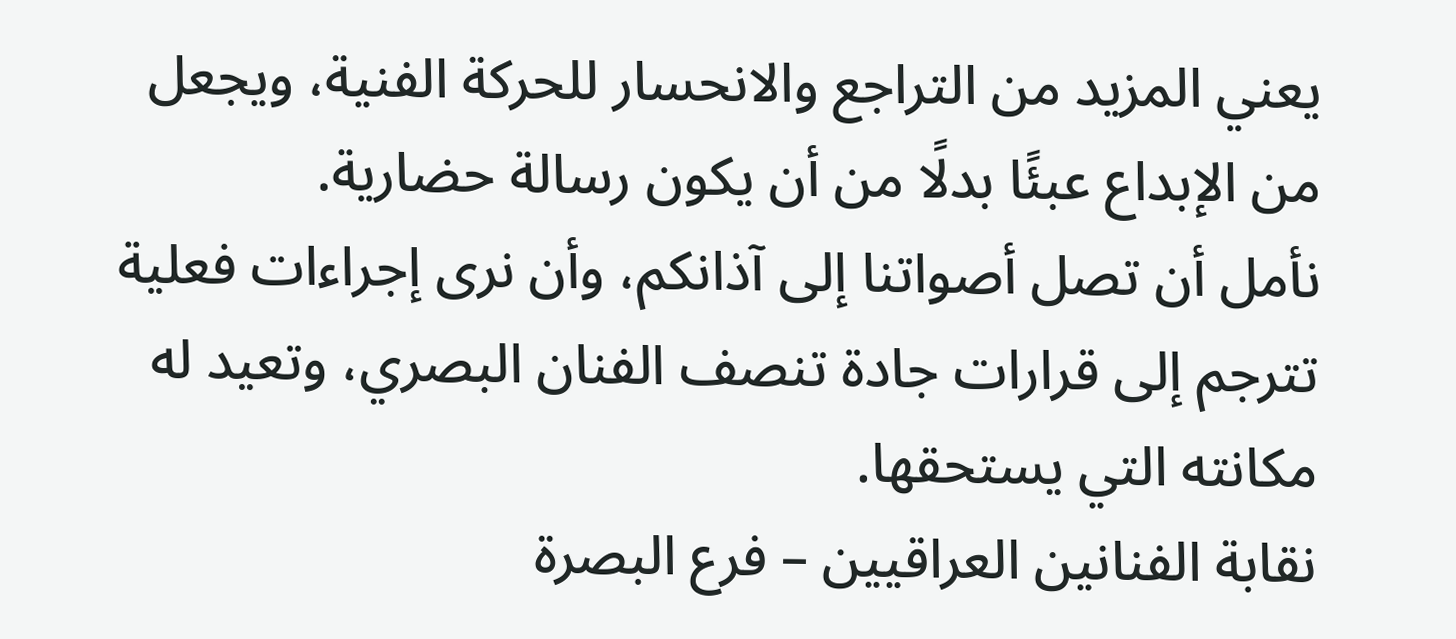يعني المزيد من التراجع والانحسار للحركة الفنية، ويجعل من الإبداع عبئًا بدلًا من أن يكون رسالة حضارية.
نأمل أن تصل أصواتنا إلى آذانكم، وأن نرى إجراءات فعلية تترجم إلى قرارات جادة تنصف الفنان البصري، وتعيد له مكانته التي يستحقها.
نقابة الفنانين العراقيين – فرع البصرة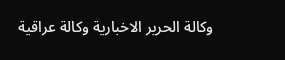وكالة الحرير الاخبارية وكالة عراقية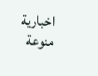اخبارية منوعة